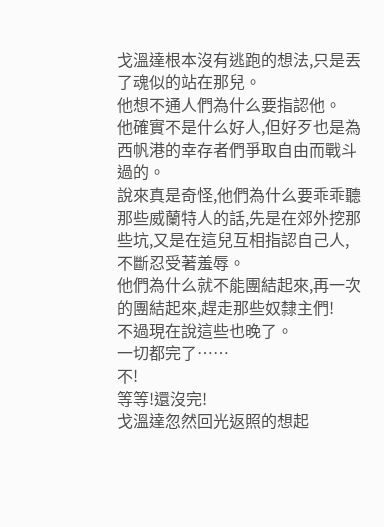戈溫達根本沒有逃跑的想法,只是丟了魂似的站在那兒。
他想不通人們為什么要指認他。
他確實不是什么好人,但好歹也是為西帆港的幸存者們爭取自由而戰斗過的。
說來真是奇怪,他們為什么要乖乖聽那些威蘭特人的話,先是在郊外挖那些坑,又是在這兒互相指認自己人,不斷忍受著羞辱。
他們為什么就不能團結起來,再一次的團結起來,趕走那些奴隸主們!
不過現在說這些也晚了。
一切都完了……
不!
等等!還沒完!
戈溫達忽然回光返照的想起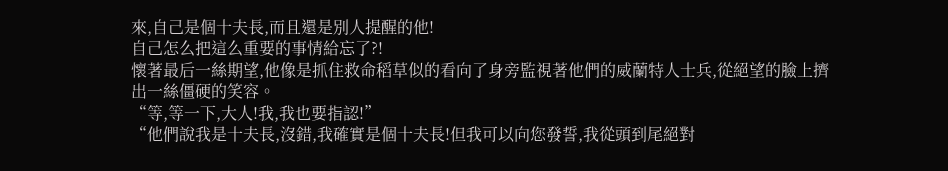來,自己是個十夫長,而且還是別人提醒的他!
自己怎么把這么重要的事情給忘了?!
懷著最后一絲期望,他像是抓住救命稻草似的看向了身旁監視著他們的威蘭特人士兵,從絕望的臉上擠出一絲僵硬的笑容。
“等,等一下,大人!我,我也要指認!”
“他們說我是十夫長,沒錯,我確實是個十夫長!但我可以向您發誓,我從頭到尾絕對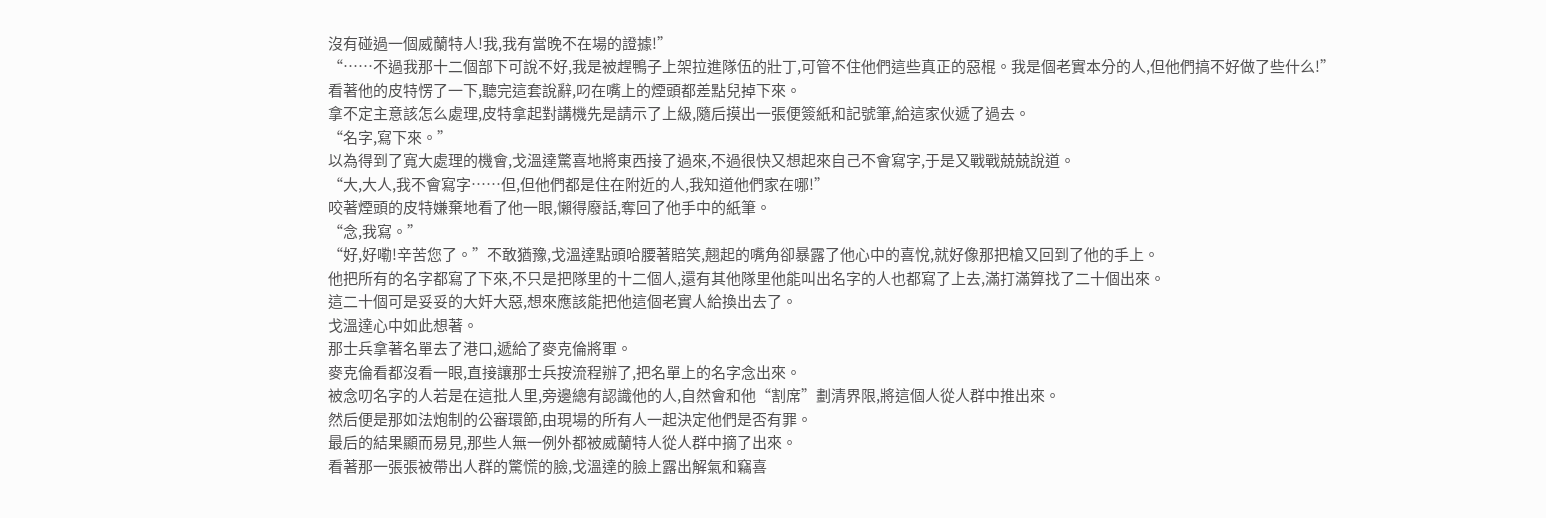沒有碰過一個威蘭特人!我,我有當晚不在場的證據!”
“……不過我那十二個部下可說不好,我是被趕鴨子上架拉進隊伍的壯丁,可管不住他們這些真正的惡棍。我是個老實本分的人,但他們搞不好做了些什么!”
看著他的皮特愣了一下,聽完這套說辭,叼在嘴上的煙頭都差點兒掉下來。
拿不定主意該怎么處理,皮特拿起對講機先是請示了上級,隨后摸出一張便簽紙和記號筆,給這家伙遞了過去。
“名字,寫下來。”
以為得到了寬大處理的機會,戈溫達驚喜地將東西接了過來,不過很快又想起來自己不會寫字,于是又戰戰兢兢說道。
“大,大人,我不會寫字……但,但他們都是住在附近的人,我知道他們家在哪!”
咬著煙頭的皮特嫌棄地看了他一眼,懶得廢話,奪回了他手中的紙筆。
“念,我寫。”
“好,好嘞!辛苦您了。”不敢猶豫,戈溫達點頭哈腰著賠笑,翹起的嘴角卻暴露了他心中的喜悅,就好像那把槍又回到了他的手上。
他把所有的名字都寫了下來,不只是把隊里的十二個人,還有其他隊里他能叫出名字的人也都寫了上去,滿打滿算找了二十個出來。
這二十個可是妥妥的大奸大惡,想來應該能把他這個老實人給換出去了。
戈溫達心中如此想著。
那士兵拿著名單去了港口,遞給了麥克倫將軍。
麥克倫看都沒看一眼,直接讓那士兵按流程辦了,把名單上的名字念出來。
被念叨名字的人若是在這批人里,旁邊總有認識他的人,自然會和他“割席”劃清界限,將這個人從人群中推出來。
然后便是那如法炮制的公審環節,由現場的所有人一起決定他們是否有罪。
最后的結果顯而易見,那些人無一例外都被威蘭特人從人群中摘了出來。
看著那一張張被帶出人群的驚慌的臉,戈溫達的臉上露出解氣和竊喜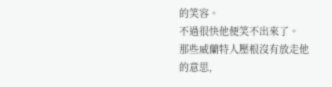的笑容。
不過很快他便笑不出來了。
那些威蘭特人壓根沒有放走他的意思,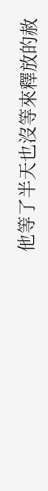他等了半天也沒等來釋放的赦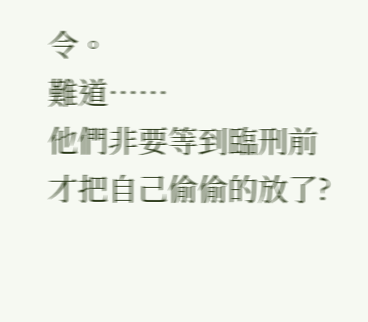令。
難道……
他們非要等到臨刑前才把自己偷偷的放了?